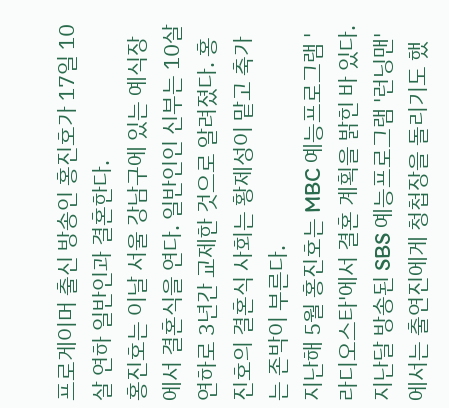프로게이머 출신 방송인 홍진호가 17일 10살 연하 일반인과 결혼한다.
홍진호는 이날 서울 강남구에 있는 예식장에서 결혼식을 연다. 일반인인 신부는 10살 연하로 3년간 교제한 것으로 알려졌다. 홍진호의 결혼식 사회는 황제성이 맡고 축가는 존박이 부른다.
지난해 5월 홍진호는 MBC 예능프로그램 '라디오스타'에서 결혼 계획을 밝힌 바 있다. 지난달 방송된 SBS 예능프로그램 '런닝맨'에서는 출연진에게 청첩장을 돌리기도 했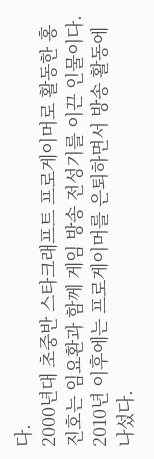다.
2000년대 초중반 스타크래프트 프로게이머로 활동한 홍진호는 임요환과 함께 게임 방송 전성기를 이끈 인물이다. 2010년 이후에는 프로게이머를 은퇴하면서 방송 활동에 나섰다.